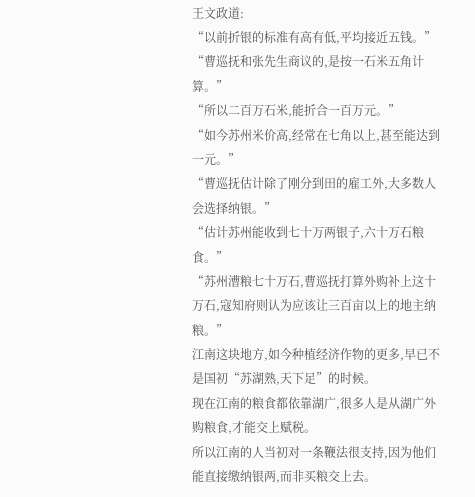王文政道:
“以前折银的标准有高有低,平均接近五钱。”
“曹巡抚和张先生商议的,是按一石米五角计算。”
“所以二百万石米,能折合一百万元。”
“如今苏州米价高,经常在七角以上,甚至能达到一元。”
“曹巡抚估计除了刚分到田的雇工外,大多数人会选择纳银。”
“估计苏州能收到七十万两银子,六十万石粮食。”
“苏州漕粮七十万石,曹巡抚打算外购补上这十万石,寇知府则认为应该让三百亩以上的地主纳粮。”
江南这块地方,如今种植经济作物的更多,早已不是国初“苏湖熟,天下足”的时候。
现在江南的粮食都依靠湖广,很多人是从湖广外购粮食,才能交上赋税。
所以江南的人当初对一条鞭法很支持,因为他们能直接缴纳银两,而非买粮交上去。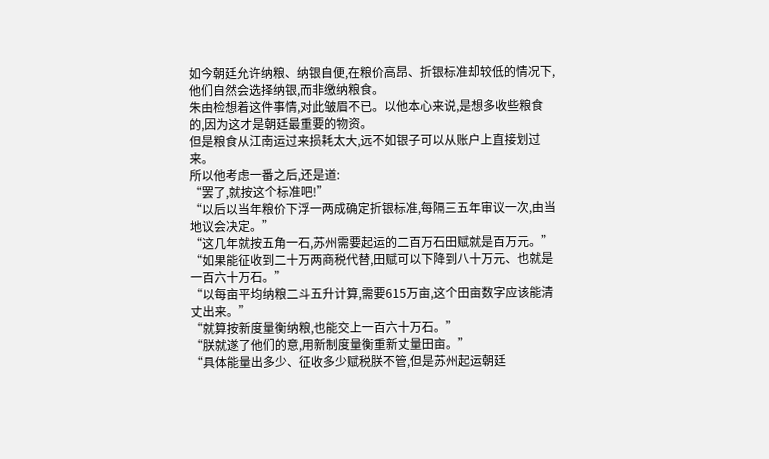如今朝廷允许纳粮、纳银自便,在粮价高昂、折银标准却较低的情况下,他们自然会选择纳银,而非缴纳粮食。
朱由检想着这件事情,对此皱眉不已。以他本心来说,是想多收些粮食的,因为这才是朝廷最重要的物资。
但是粮食从江南运过来损耗太大,远不如银子可以从账户上直接划过来。
所以他考虑一番之后,还是道:
“罢了,就按这个标准吧!”
“以后以当年粮价下浮一两成确定折银标准,每隔三五年审议一次,由当地议会决定。”
“这几年就按五角一石,苏州需要起运的二百万石田赋就是百万元。”
“如果能征收到二十万两商税代替,田赋可以下降到八十万元、也就是一百六十万石。”
“以每亩平均纳粮二斗五升计算,需要615万亩,这个田亩数字应该能清丈出来。”
“就算按新度量衡纳粮,也能交上一百六十万石。”
“朕就遂了他们的意,用新制度量衡重新丈量田亩。”
“具体能量出多少、征收多少赋税朕不管,但是苏州起运朝廷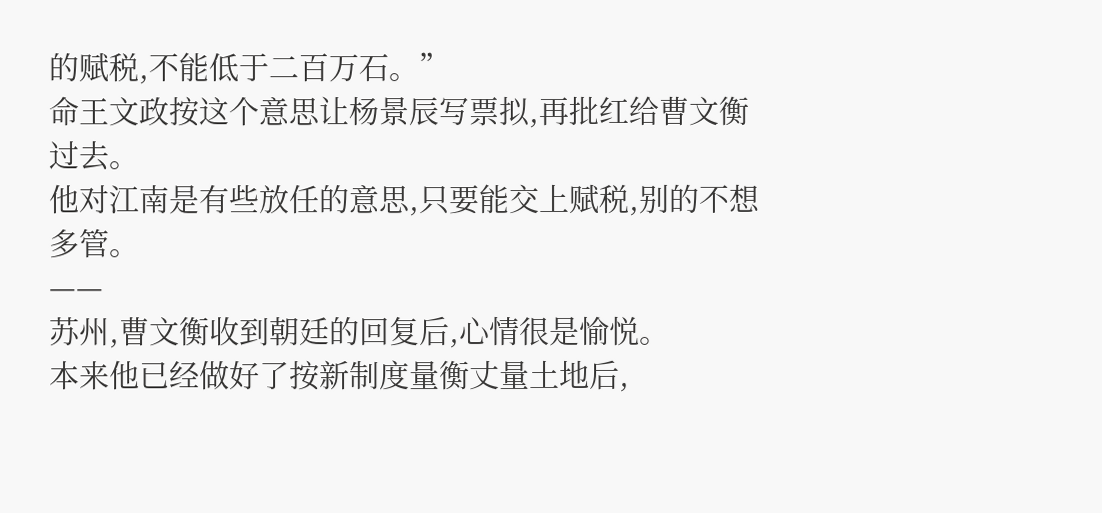的赋税,不能低于二百万石。”
命王文政按这个意思让杨景辰写票拟,再批红给曹文衡过去。
他对江南是有些放任的意思,只要能交上赋税,别的不想多管。
——
苏州,曹文衡收到朝廷的回复后,心情很是愉悦。
本来他已经做好了按新制度量衡丈量土地后,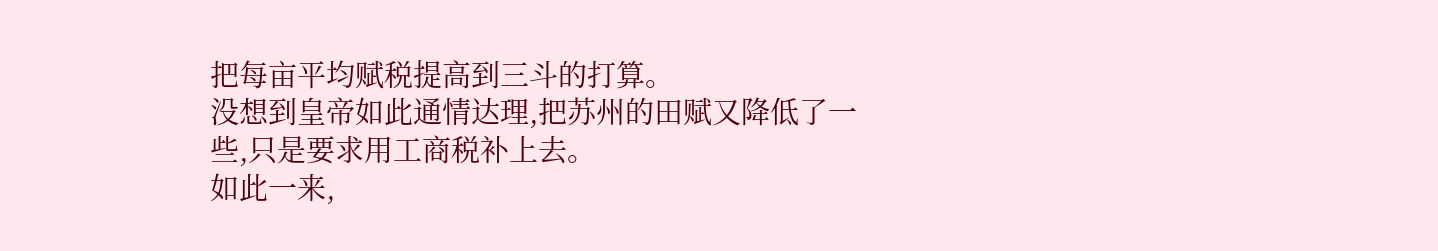把每亩平均赋税提高到三斗的打算。
没想到皇帝如此通情达理,把苏州的田赋又降低了一些,只是要求用工商税补上去。
如此一来,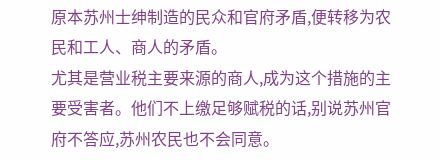原本苏州士绅制造的民众和官府矛盾,便转移为农民和工人、商人的矛盾。
尤其是营业税主要来源的商人,成为这个措施的主要受害者。他们不上缴足够赋税的话,别说苏州官府不答应,苏州农民也不会同意。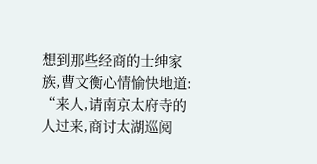想到那些经商的士绅家族,曹文衡心情愉快地道:
“来人,请南京太府寺的人过来,商讨太湖巡阅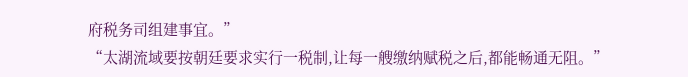府税务司组建事宜。”
“太湖流域要按朝廷要求实行一税制,让每一艘缴纳赋税之后,都能畅通无阻。”